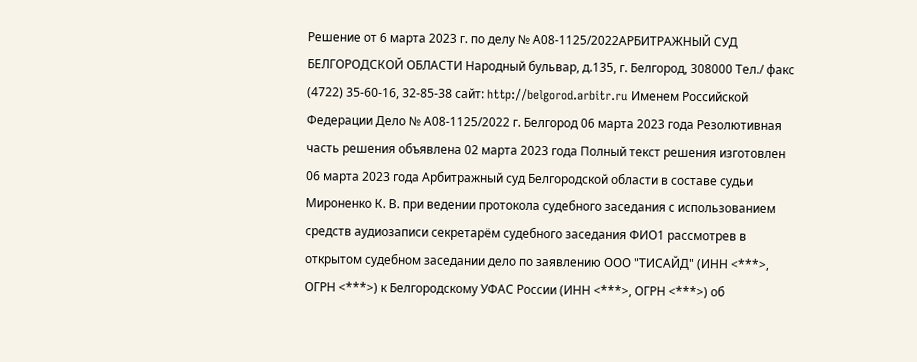Решение от 6 марта 2023 г. по делу № А08-1125/2022АРБИТРАЖНЫЙ СУД БЕЛГОРОДСКОЙ ОБЛАСТИ Народный бульвар, д.135, г. Белгород, 308000 Тел./ факс (4722) 35-60-16, 32-85-38 сайт: http://belgorod.arbitr.ru Именем Российской Федерации Дело № А08-1125/2022 г. Белгород 06 марта 2023 года Резолютивная часть решения объявлена 02 марта 2023 года Полный текст решения изготовлен 06 марта 2023 года Арбитражный суд Белгородской области в составе судьи Мироненко К. В. при ведении протокола судебного заседания с использованием средств аудиозаписи секретарём судебного заседания ФИО1 рассмотрев в открытом судебном заседании дело по заявлению ООО "ТИСАЙД" (ИНН <***>, ОГРН <***>) к Белгородскому УФАС России (ИНН <***>, ОГРН <***>) об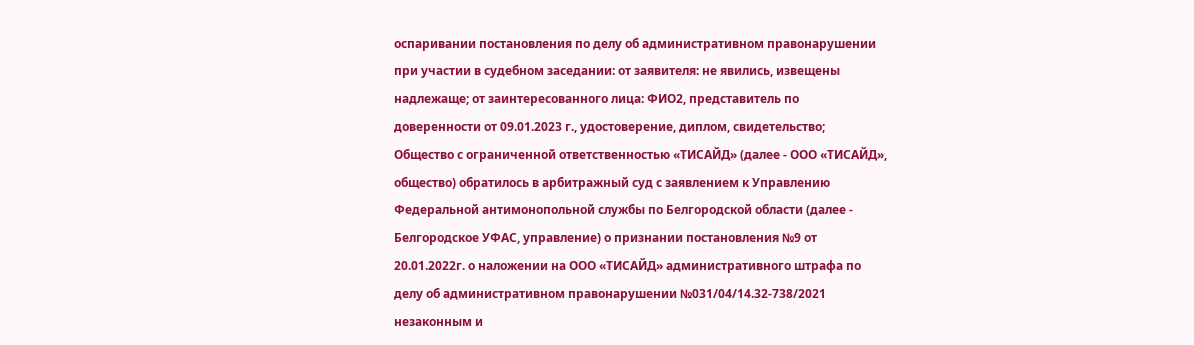оспаривании постановления по делу об административном правонарушении при участии в судебном заседании: от заявителя: не явились, извещены надлежаще; от заинтересованного лица: ФИО2, представитель по доверенности от 09.01.2023 г., удостоверение, диплом, свидетельство; Общество с ограниченной ответственностью «ТИСАЙД» (далее - ООО «ТИСАЙД», общество) обратилось в арбитражный суд с заявлением к Управлению Федеральной антимонопольной службы по Белгородской области (далее - Белгородское УФАС, управление) о признании постановления №9 от 20.01.2022г. о наложении на ООО «ТИСАЙД» административного штрафа по делу об административном правонарушении №031/04/14.32-738/2021 незаконным и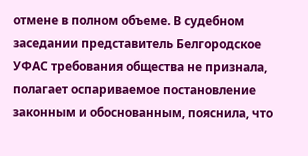отмене в полном объеме. В судебном заседании представитель Белгородское УФАС требования общества не признала, полагает оспариваемое постановление законным и обоснованным, пояснила, что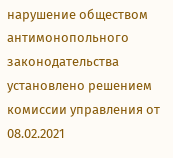нарушение обществом антимонопольного законодательства установлено решением комиссии управления от 08.02.2021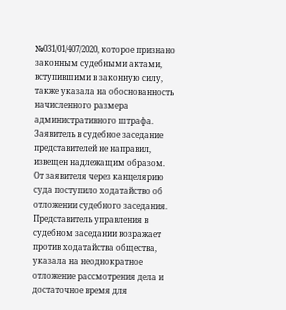№031/01/407/2020, которое признано законным судебными актами, вступившими в законную силу, также указала на обоснованность начисленного размера административного штрафа. Заявитель в судебное заседание представителей не направил, извещен надлежащим образом. От заявителя через канцелярию суда поступило ходатайство об отложении судебного заседания. Представитель управления в судебном заседании возражает против ходатайства общества, указала на неоднократное отложение рассмотрения дела и достаточное время для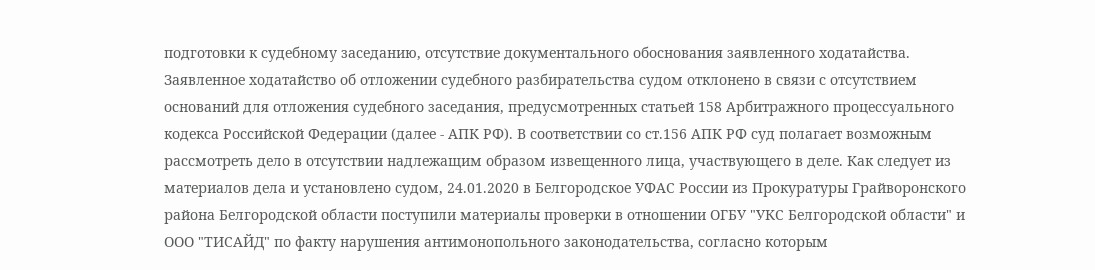подготовки к судебному заседанию, отсутствие документального обоснования заявленного ходатайства. Заявленное ходатайство об отложении судебного разбирательства судом отклонено в связи с отсутствием оснований для отложения судебного заседания, предусмотренных статьей 158 Арбитражного процессуального кодекса Российской Федерации (далее - АПК РФ). В соответствии со ст.156 АПК РФ суд полагает возможным рассмотреть дело в отсутствии надлежащим образом извещенного лица, участвующего в деле. Как следует из материалов дела и установлено судом, 24.01.2020 в Белгородское УФАС России из Прокуратуры Грайворонского района Белгородской области поступили материалы проверки в отношении ОГБУ "УКС Белгородской области" и ООО "ТИСАЙД" по факту нарушения антимонопольного законодательства, согласно которым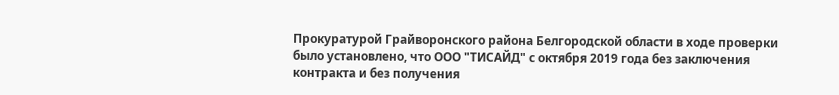Прокуратурой Грайворонского района Белгородской области в ходе проверки было установлено, что ООО "ТИСАЙД" с октября 2019 года без заключения контракта и без получения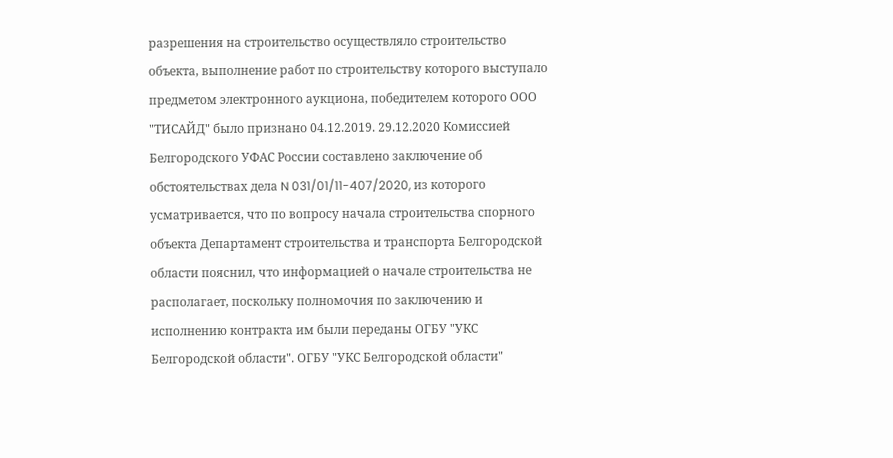разрешения на строительство осуществляло строительство объекта, выполнение работ по строительству которого выступало предметом электронного аукциона, победителем которого ООО "ТИСАЙД" было признано 04.12.2019. 29.12.2020 Комиссией Белгородского УФАС России составлено заключение об обстоятельствах дела N 031/01/11-407/2020, из которого усматривается, что по вопросу начала строительства спорного объекта Департамент строительства и транспорта Белгородской области пояснил, что информацией о начале строительства не располагает, поскольку полномочия по заключению и исполнению контракта им были переданы ОГБУ "УКС Белгородской области". ОГБУ "УКС Белгородской области"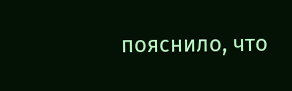пояснило, что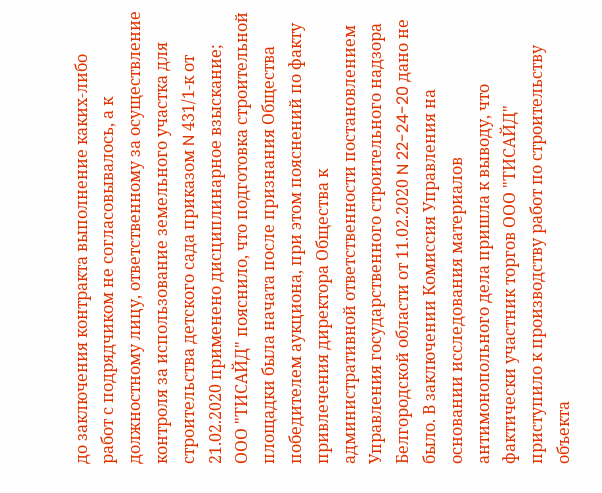до заключения контракта выполнение каких-либо работ с подрядчиком не согласовывалось, а к должностному лицу, ответственному за осуществление контроля за использование земельного участка для строительства детского сада приказом N 431/1-к от 21.02.2020 применено дисциплинарное взыскание; ООО "ТИСАЙД" пояснило, что подготовка строительной площадки была начата после признания Общества победителем аукциона, при этом пояснений по факту привлечения директора Общества к административной ответственности постановлением Управления государственного строительного надзора Белгородской области от 11.02.2020 N 22-24-20 дано не было. В заключении Комиссия Управления на основании исследования материалов антимонопольного дела пришла к выводу, что фактически участник торгов ООО "ТИСАЙД" приступило к производству работ по строительству объекта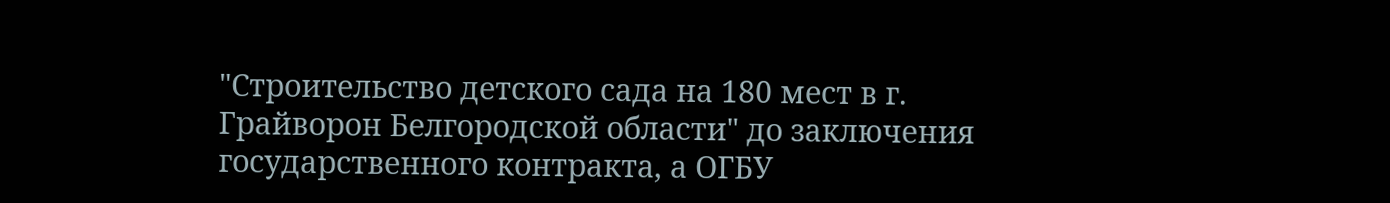"Строительство детского сада на 180 мест в г. Грайворон Белгородской области" до заключения государственного контракта, а ОГБУ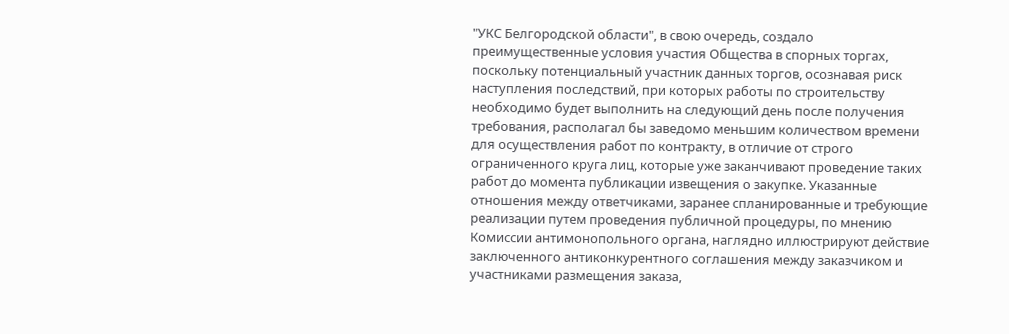"УКС Белгородской области", в свою очередь, создало преимущественные условия участия Общества в спорных торгах, поскольку потенциальный участник данных торгов, осознавая риск наступления последствий, при которых работы по строительству необходимо будет выполнить на следующий день после получения требования, располагал бы заведомо меньшим количеством времени для осуществления работ по контракту, в отличие от строго ограниченного круга лиц, которые уже заканчивают проведение таких работ до момента публикации извещения о закупке. Указанные отношения между ответчиками, заранее спланированные и требующие реализации путем проведения публичной процедуры, по мнению Комиссии антимонопольного органа, наглядно иллюстрируют действие заключенного антиконкурентного соглашения между заказчиком и участниками размещения заказа,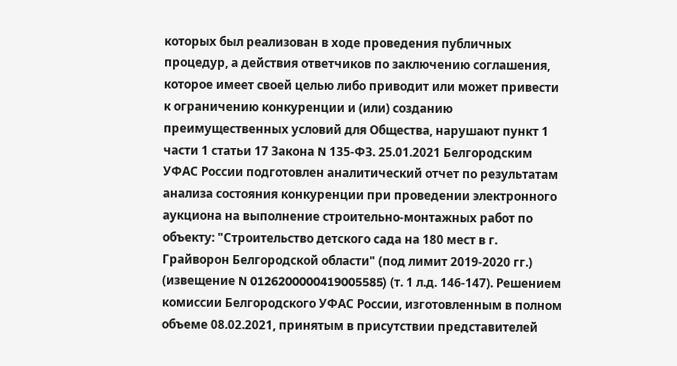которых был реализован в ходе проведения публичных процедур, а действия ответчиков по заключению соглашения, которое имеет своей целью либо приводит или может привести к ограничению конкуренции и (или) созданию преимущественных условий для Общества, нарушают пункт 1 части 1 статьи 17 Закона N 135-ФЗ. 25.01.2021 Белгородским УФАС России подготовлен аналитический отчет по результатам анализа состояния конкуренции при проведении электронного аукциона на выполнение строительно-монтажных работ по объекту: "Строительство детского сада на 180 мест в г. Грайворон Белгородской области" (под лимит 2019-2020 гг.) (извещение N 0126200000419005585) (т. 1 л.д. 146-147). Решением комиссии Белгородского УФАС России, изготовленным в полном объеме 08.02.2021, принятым в присутствии представителей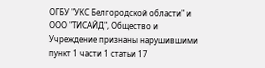ОГБУ "УКС Белгородской области" и ООО "ТИСАЙД", Общество и Учреждение признаны нарушившими пункт 1 части 1 статьи 17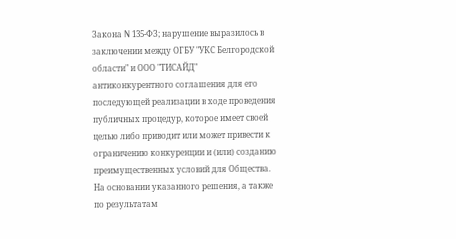Закона N 135-ФЗ; нарушение выразилось в заключении между ОГБУ "УКС Белгородской области" и ООО "ТИСАЙД" антиконкурентного соглашения для его последующей реализации в ходе проведения публичных процедур, которое имеет своей целью либо приводит или может привести к ограничению конкуренции и (или) созданию преимущественных условий для Общества. На основании указанного решения, а также по результатам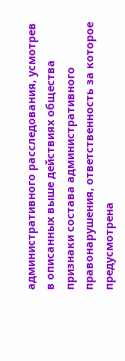административного расследования, усмотрев в описанных выше действиях общества признаки состава административного правонарушения, ответственность за которое предусмотрена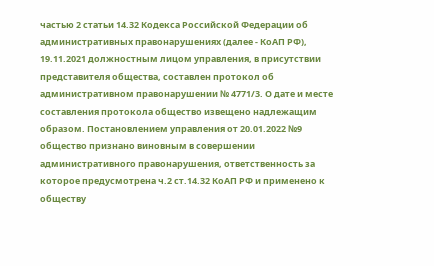частью 2 статьи 14.32 Кодекса Российской Федерации об административных правонарушениях (далее - КоАП РФ), 19.11.2021 должностным лицом управления, в присутствии представителя общества, составлен протокол об административном правонарушении № 4771/3. О дате и месте составления протокола общество извещено надлежащим образом. Постановлением управления от 20.01.2022 №9 общество признано виновным в совершении административного правонарушения, ответственность за которое предусмотрена ч.2 cт.14.32 КоАП РФ и применено к обществу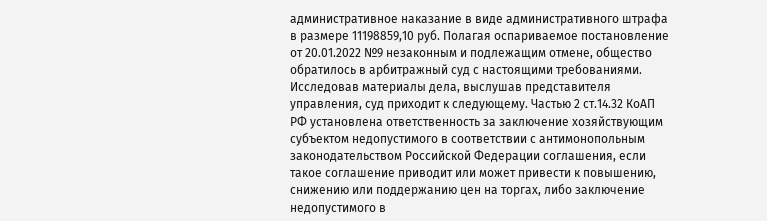административное наказание в виде административного штрафа в размере 11198859,10 руб. Полагая оспариваемое постановление от 20.01.2022 №9 незаконным и подлежащим отмене, общество обратилось в арбитражный суд с настоящими требованиями. Исследовав материалы дела, выслушав представителя управления, суд приходит к следующему. Частью 2 ст.14.32 КоАП РФ установлена ответственность за заключение хозяйствующим субъектом недопустимого в соответствии с антимонопольным законодательством Российской Федерации соглашения, если такое соглашение приводит или может привести к повышению, снижению или поддержанию цен на торгах, либо заключение недопустимого в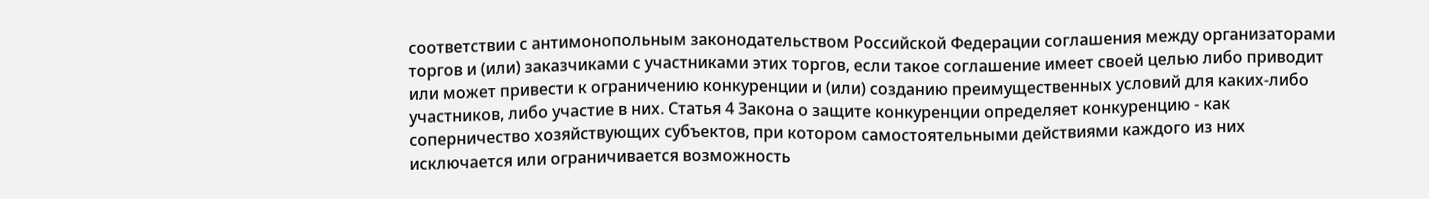соответствии с антимонопольным законодательством Российской Федерации соглашения между организаторами торгов и (или) заказчиками с участниками этих торгов, если такое соглашение имеет своей целью либо приводит или может привести к ограничению конкуренции и (или) созданию преимущественных условий для каких-либо участников, либо участие в них. Статья 4 Закона о защите конкуренции определяет конкуренцию - как соперничество хозяйствующих субъектов, при котором самостоятельными действиями каждого из них исключается или ограничивается возможность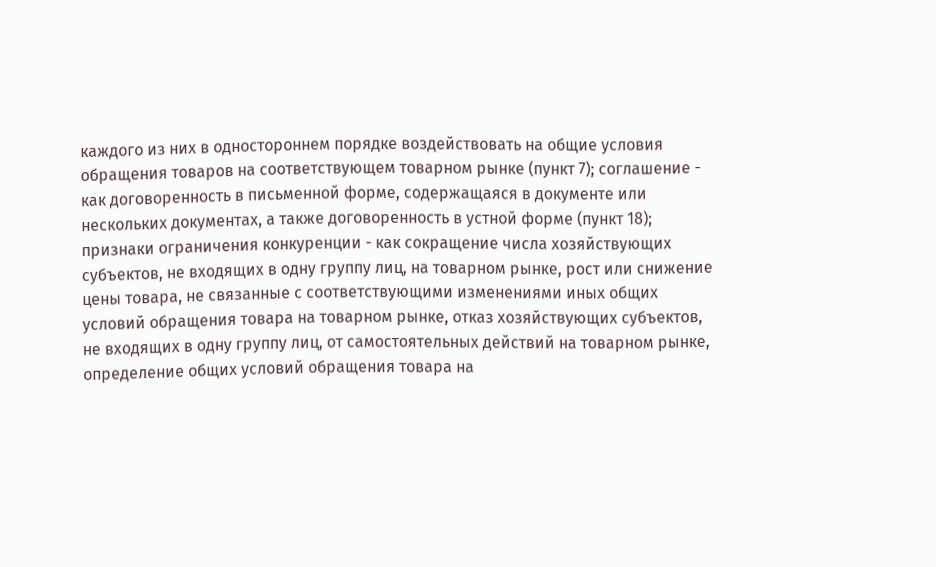каждого из них в одностороннем порядке воздействовать на общие условия обращения товаров на соответствующем товарном рынке (пункт 7); соглашение - как договоренность в письменной форме, содержащаяся в документе или нескольких документах, а также договоренность в устной форме (пункт 18); признаки ограничения конкуренции - как сокращение числа хозяйствующих субъектов, не входящих в одну группу лиц, на товарном рынке, рост или снижение цены товара, не связанные с соответствующими изменениями иных общих условий обращения товара на товарном рынке, отказ хозяйствующих субъектов, не входящих в одну группу лиц, от самостоятельных действий на товарном рынке, определение общих условий обращения товара на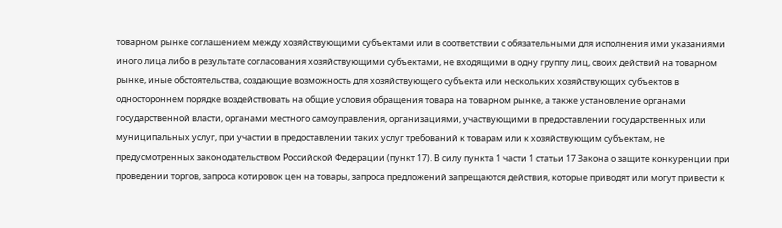товарном рынке соглашением между хозяйствующими субъектами или в соответствии с обязательными для исполнения ими указаниями иного лица либо в результате согласования хозяйствующими субъектами, не входящими в одну группу лиц, своих действий на товарном рынке, иные обстоятельства, создающие возможность для хозяйствующего субъекта или нескольких хозяйствующих субъектов в одностороннем порядке воздействовать на общие условия обращения товара на товарном рынке, а также установление органами государственной власти, органами местного самоуправления, организациями, участвующими в предоставлении государственных или муниципальных услуг, при участии в предоставлении таких услуг требований к товарам или к хозяйствующим субъектам, не предусмотренных законодательством Российской Федерации (пункт 17). В силу пункта 1 части 1 статьи 17 Закона о защите конкуренции при проведении торгов, запроса котировок цен на товары, запроса предложений запрещаются действия, которые приводят или могут привести к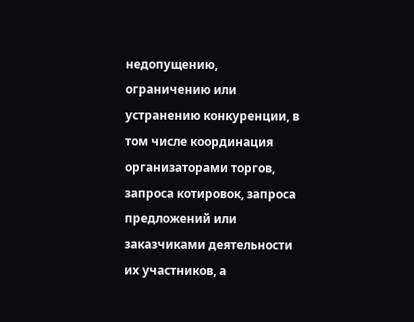недопущению, ограничению или устранению конкуренции, в том числе координация организаторами торгов, запроса котировок, запроса предложений или заказчиками деятельности их участников, а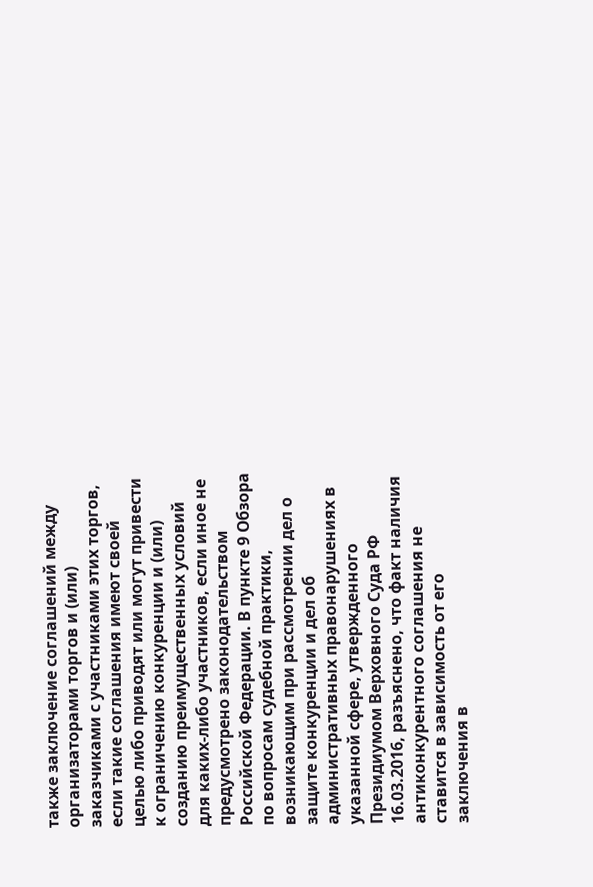также заключение соглашений между организаторами торгов и (или) заказчиками с участниками этих торгов, если такие соглашения имеют своей целью либо приводят или могут привести к ограничению конкуренции и (или) созданию преимущественных условий для каких-либо участников, если иное не предусмотрено законодательством Российской Федерации. В пункте 9 Обзора по вопросам судебной практики, возникающим при рассмотрении дел о защите конкуренции и дел об административных правонарушениях в указанной сфере, утвержденного Президиумом Верховного Суда РФ 16.03.2016, разъяснено, что факт наличия антиконкурентного соглашения не ставится в зависимость от его заключения в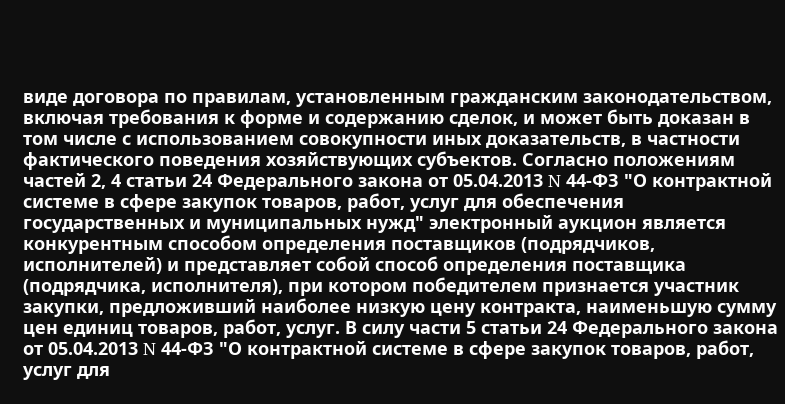виде договора по правилам, установленным гражданским законодательством, включая требования к форме и содержанию сделок, и может быть доказан в том числе с использованием совокупности иных доказательств, в частности фактического поведения хозяйствующих субъектов. Согласно положениям частей 2, 4 статьи 24 Федерального закона от 05.04.2013 N 44-ФЗ "О контрактной системе в сфере закупок товаров, работ, услуг для обеспечения государственных и муниципальных нужд" электронный аукцион является конкурентным способом определения поставщиков (подрядчиков, исполнителей) и представляет собой способ определения поставщика (подрядчика, исполнителя), при котором победителем признается участник закупки, предложивший наиболее низкую цену контракта, наименьшую сумму цен единиц товаров, работ, услуг. В силу части 5 статьи 24 Федерального закона от 05.04.2013 N 44-ФЗ "О контрактной системе в сфере закупок товаров, работ, услуг для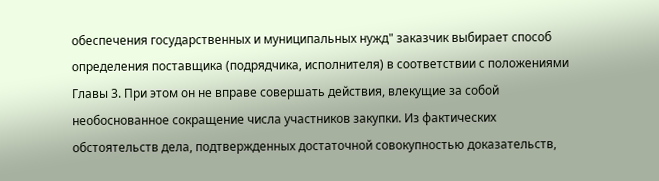обеспечения государственных и муниципальных нужд" заказчик выбирает способ определения поставщика (подрядчика, исполнителя) в соответствии с положениями Главы 3. При этом он не вправе совершать действия, влекущие за собой необоснованное сокращение числа участников закупки. Из фактических обстоятельств дела, подтвержденных достаточной совокупностью доказательств,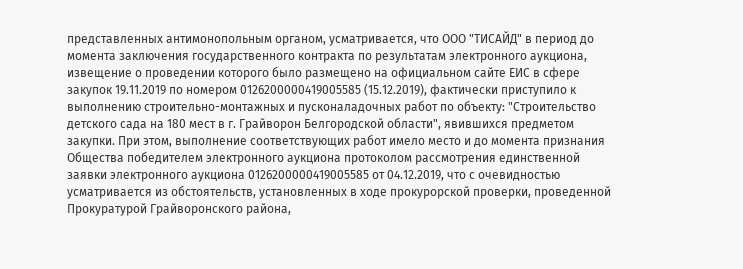представленных антимонопольным органом, усматривается, что ООО "ТИСАЙД" в период до момента заключения государственного контракта по результатам электронного аукциона, извещение о проведении которого было размещено на официальном сайте ЕИС в сфере закупок 19.11.2019 по номером 0126200000419005585 (15.12.2019), фактически приступило к выполнению строительно-монтажных и пусконаладочных работ по объекту: "Строительство детского сада на 180 мест в г. Грайворон Белгородской области", явившихся предметом закупки. При этом, выполнение соответствующих работ имело место и до момента признания Общества победителем электронного аукциона протоколом рассмотрения единственной заявки электронного аукциона 0126200000419005585 от 04.12.2019, что с очевидностью усматривается из обстоятельств, установленных в ходе прокурорской проверки, проведенной Прокуратурой Грайворонского района,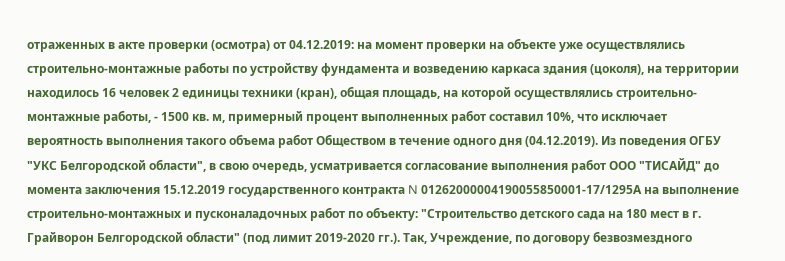отраженных в акте проверки (осмотра) от 04.12.2019: на момент проверки на объекте уже осуществлялись строительно-монтажные работы по устройству фундамента и возведению каркаса здания (цоколя), на территории находилось 16 человек 2 единицы техники (кран), общая площадь, на которой осуществлялись строительно-монтажные работы, - 1500 кв. м, примерный процент выполненных работ составил 10%, что исключает вероятность выполнения такого объема работ Обществом в течение одного дня (04.12.2019). Из поведения ОГБУ "УКС Белгородской области", в свою очередь, усматривается согласование выполнения работ ООО "ТИСАЙД" до момента заключения 15.12.2019 государственного контракта N 01262000004190055850001-17/1295А на выполнение строительно-монтажных и пусконаладочных работ по объекту: "Строительство детского сада на 180 мест в г. Грайворон Белгородской области" (под лимит 2019-2020 гг.). Так, Учреждение, по договору безвозмездного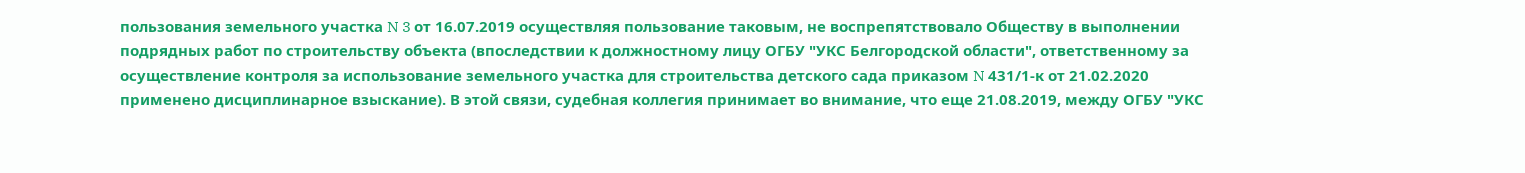пользования земельного участка N 3 от 16.07.2019 осуществляя пользование таковым, не воспрепятствовало Обществу в выполнении подрядных работ по строительству объекта (впоследствии к должностному лицу ОГБУ "УКС Белгородской области", ответственному за осуществление контроля за использование земельного участка для строительства детского сада приказом N 431/1-к от 21.02.2020 применено дисциплинарное взыскание). В этой связи, судебная коллегия принимает во внимание, что еще 21.08.2019, между ОГБУ "УКС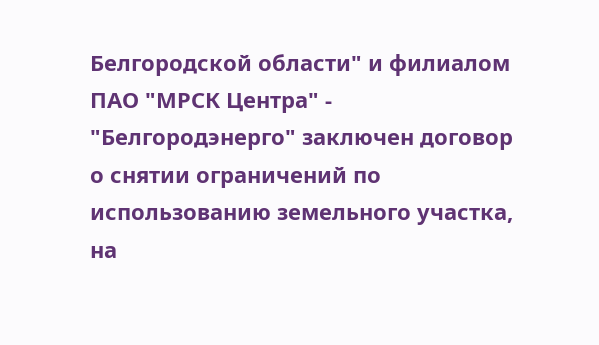Белгородской области" и филиалом ПАО "МРСК Центра" - "Белгородэнерго" заключен договор о снятии ограничений по использованию земельного участка, на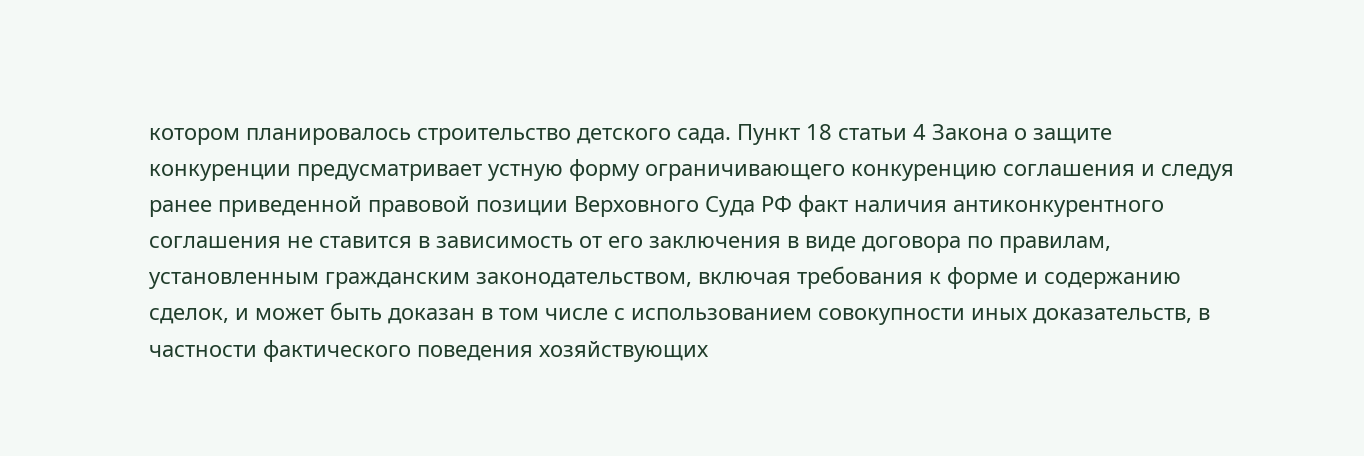котором планировалось строительство детского сада. Пункт 18 статьи 4 Закона о защите конкуренции предусматривает устную форму ограничивающего конкуренцию соглашения и следуя ранее приведенной правовой позиции Верховного Суда РФ факт наличия антиконкурентного соглашения не ставится в зависимость от его заключения в виде договора по правилам, установленным гражданским законодательством, включая требования к форме и содержанию сделок, и может быть доказан в том числе с использованием совокупности иных доказательств, в частности фактического поведения хозяйствующих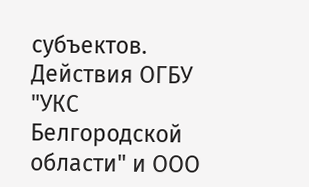субъектов. Действия ОГБУ "УКС Белгородской области" и ООО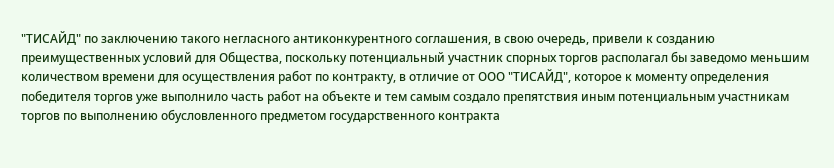"ТИСАЙД" по заключению такого негласного антиконкурентного соглашения, в свою очередь, привели к созданию преимущественных условий для Общества, поскольку потенциальный участник спорных торгов располагал бы заведомо меньшим количеством времени для осуществления работ по контракту, в отличие от ООО "ТИСАЙД", которое к моменту определения победителя торгов уже выполнило часть работ на объекте и тем самым создало препятствия иным потенциальным участникам торгов по выполнению обусловленного предметом государственного контракта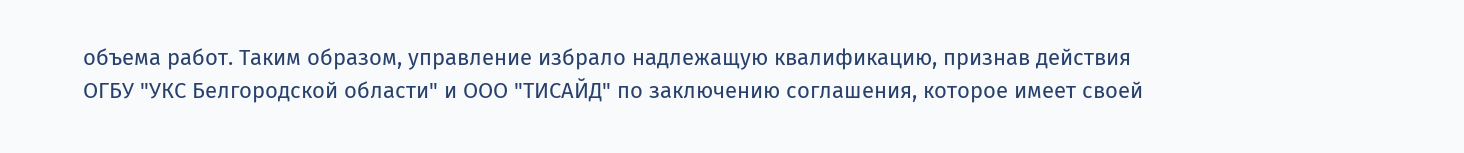объема работ. Таким образом, управление избрало надлежащую квалификацию, признав действия ОГБУ "УКС Белгородской области" и ООО "ТИСАЙД" по заключению соглашения, которое имеет своей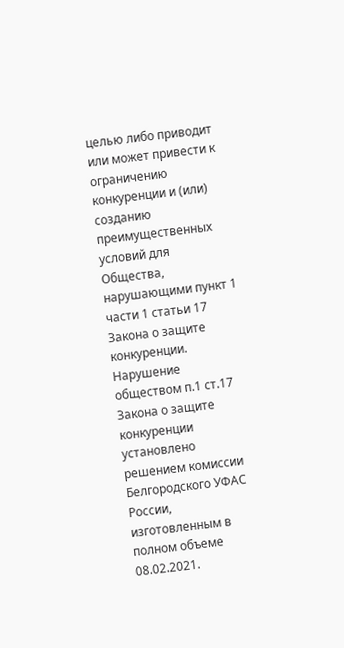целью либо приводит или может привести к ограничению конкуренции и (или) созданию преимущественных условий для Общества, нарушающими пункт 1 части 1 статьи 17 Закона о защите конкуренции. Нарушение обществом п.1 cт.17 Закона о защите конкуренции установлено решением комиссии Белгородского УФАС России, изготовленным в полном объеме 08.02.2021.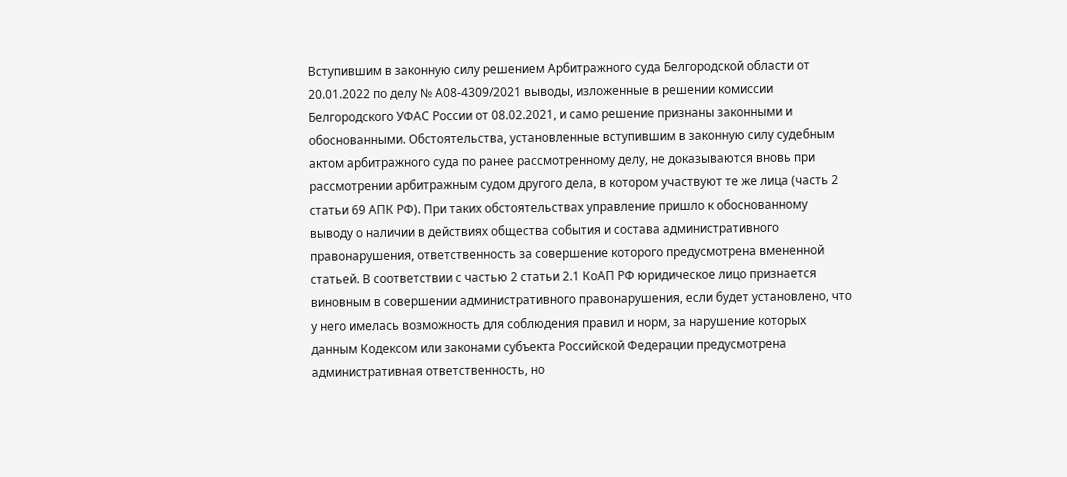Вступившим в законную силу решением Арбитражного суда Белгородской области от 20.01.2022 по делу № А08-4309/2021 выводы, изложенные в решении комиссии Белгородского УФАС России от 08.02.2021, и само решение признаны законными и обоснованными. Обстоятельства, установленные вступившим в законную силу судебным актом арбитражного суда по ранее рассмотренному делу, не доказываются вновь при рассмотрении арбитражным судом другого дела, в котором участвуют те же лица (часть 2 статьи 69 АПК РФ). При таких обстоятельствах управление пришло к обоснованному выводу о наличии в действиях общества события и состава административного правонарушения, ответственность за совершение которого предусмотрена вмененной статьей. В соответствии с частью 2 статьи 2.1 КоАП РФ юридическое лицо признается виновным в совершении административного правонарушения, если будет установлено, что у него имелась возможность для соблюдения правил и норм, за нарушение которых данным Кодексом или законами субъекта Российской Федерации предусмотрена административная ответственность, но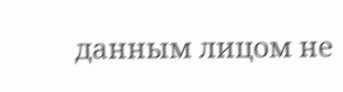данным лицом не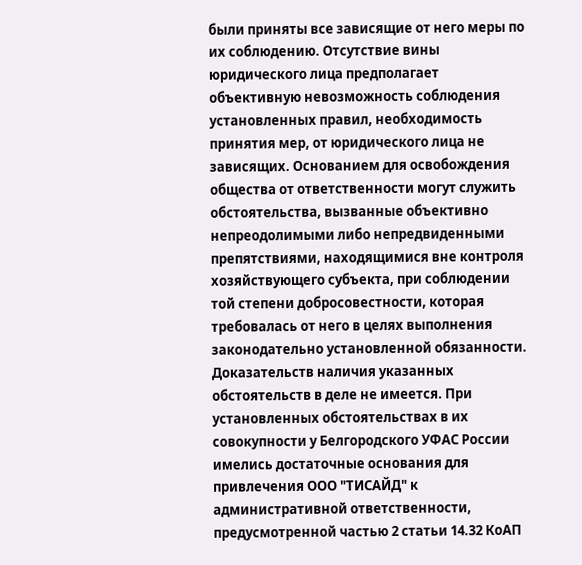были приняты все зависящие от него меры по их соблюдению. Отсутствие вины юридического лица предполагает объективную невозможность соблюдения установленных правил, необходимость принятия мер, от юридического лица не зависящих. Основанием для освобождения общества от ответственности могут служить обстоятельства, вызванные объективно непреодолимыми либо непредвиденными препятствиями, находящимися вне контроля хозяйствующего субъекта, при соблюдении той степени добросовестности, которая требовалась от него в целях выполнения законодательно установленной обязанности. Доказательств наличия указанных обстоятельств в деле не имеется. При установленных обстоятельствах в их совокупности у Белгородского УФАС России имелись достаточные основания для привлечения ООО "ТИСАЙД" к административной ответственности, предусмотренной частью 2 статьи 14.32 КоАП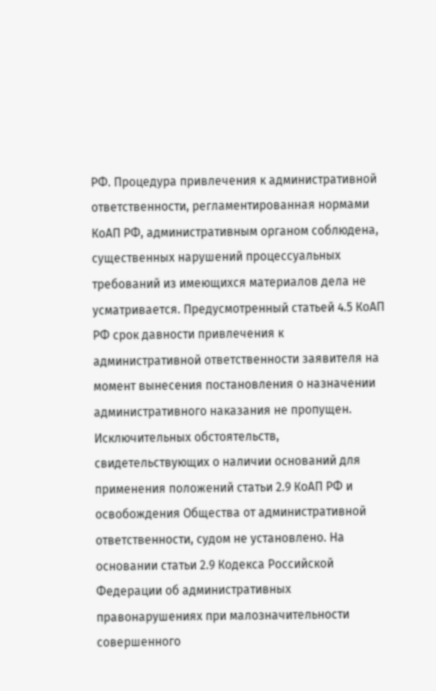РФ. Процедура привлечения к административной ответственности, регламентированная нормами КоАП РФ, административным органом соблюдена, существенных нарушений процессуальных требований из имеющихся материалов дела не усматривается. Предусмотренный статьей 4.5 КоАП РФ срок давности привлечения к административной ответственности заявителя на момент вынесения постановления о назначении административного наказания не пропущен. Исключительных обстоятельств, свидетельствующих о наличии оснований для применения положений статьи 2.9 КоАП РФ и освобождения Общества от административной ответственности, судом не установлено. На основании статьи 2.9 Кодекса Российской Федерации об административных правонарушениях при малозначительности совершенного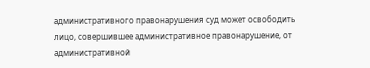административного правонарушения суд может освободить лицо, совершившее административное правонарушение, от административной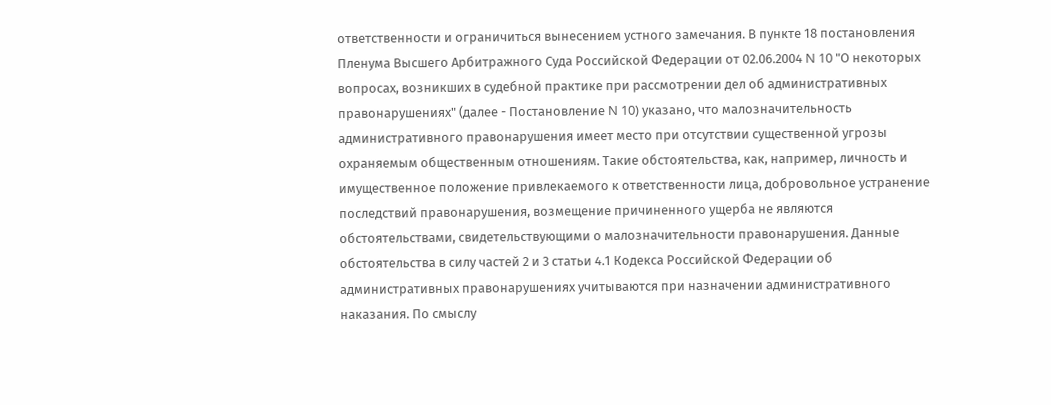ответственности и ограничиться вынесением устного замечания. В пункте 18 постановления Пленума Высшего Арбитражного Суда Российской Федерации от 02.06.2004 N 10 "О некоторых вопросах, возникших в судебной практике при рассмотрении дел об административных правонарушениях" (далее - Постановление N 10) указано, что малозначительность административного правонарушения имеет место при отсутствии существенной угрозы охраняемым общественным отношениям. Такие обстоятельства, как, например, личность и имущественное положение привлекаемого к ответственности лица, добровольное устранение последствий правонарушения, возмещение причиненного ущерба не являются обстоятельствами, свидетельствующими о малозначительности правонарушения. Данные обстоятельства в силу частей 2 и 3 статьи 4.1 Кодекса Российской Федерации об административных правонарушениях учитываются при назначении административного наказания. По смыслу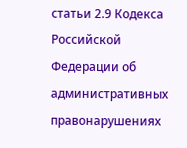статьи 2.9 Кодекса Российской Федерации об административных правонарушениях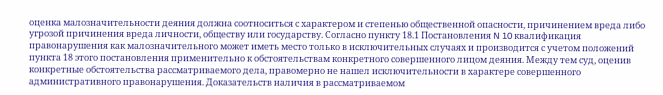оценка малозначительности деяния должна соотноситься с характером и степенью общественной опасности, причинением вреда либо угрозой причинения вреда личности, обществу или государству. Согласно пункту 18.1 Постановления N 10 квалификация правонарушения как малозначительного может иметь место только в исключительных случаях и производится с учетом положений пункта 18 этого постановления применительно к обстоятельствам конкретного совершенного лицом деяния. Между тем суд, оценив конкретные обстоятельства рассматриваемого дела, правомерно не нашел исключительности в характере совершенного административного правонарушения. Доказательств наличия в рассматриваемом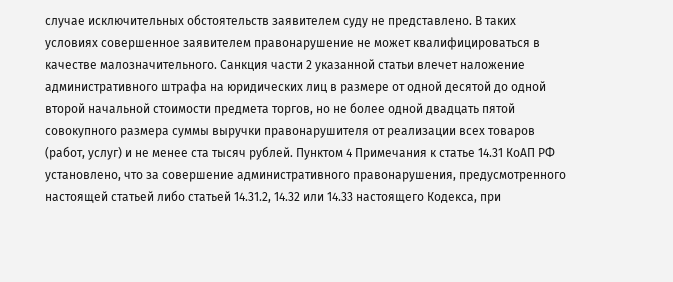случае исключительных обстоятельств заявителем суду не представлено. В таких условиях совершенное заявителем правонарушение не может квалифицироваться в качестве малозначительного. Санкция части 2 указанной статьи влечет наложение административного штрафа на юридических лиц в размере от одной десятой до одной второй начальной стоимости предмета торгов, но не более одной двадцать пятой совокупного размера суммы выручки правонарушителя от реализации всех товаров (работ, услуг) и не менее ста тысяч рублей. Пунктом 4 Примечания к статье 14.31 КоАП РФ установлено, что за совершение административного правонарушения, предусмотренного настоящей статьей либо статьей 14.31.2, 14.32 или 14.33 настоящего Кодекса, при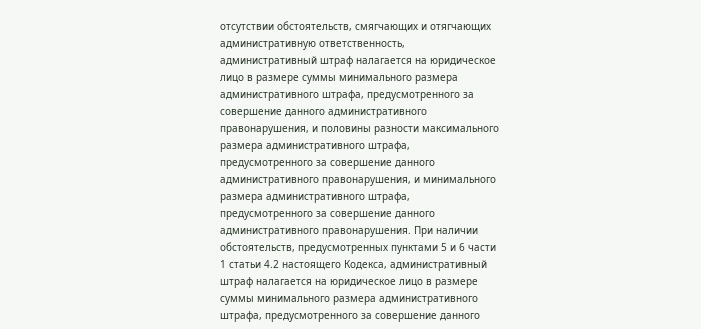отсутствии обстоятельств, смягчающих и отягчающих административную ответственность, административный штраф налагается на юридическое лицо в размере суммы минимального размера административного штрафа, предусмотренного за совершение данного административного правонарушения, и половины разности максимального размера административного штрафа, предусмотренного за совершение данного административного правонарушения, и минимального размера административного штрафа, предусмотренного за совершение данного административного правонарушения. При наличии обстоятельств, предусмотренных пунктами 5 и 6 части 1 статьи 4.2 настоящего Кодекса, административный штраф налагается на юридическое лицо в размере суммы минимального размера административного штрафа, предусмотренного за совершение данного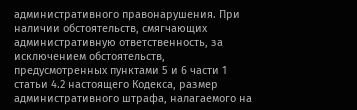административного правонарушения. При наличии обстоятельств, смягчающих административную ответственность, за исключением обстоятельств, предусмотренных пунктами 5 и 6 части 1 статьи 4.2 настоящего Кодекса, размер административного штрафа, налагаемого на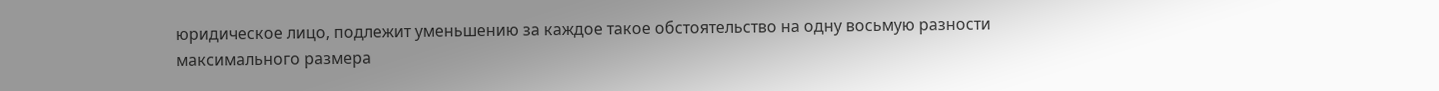юридическое лицо, подлежит уменьшению за каждое такое обстоятельство на одну восьмую разности максимального размера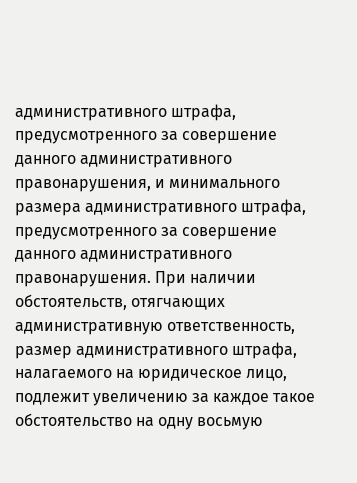административного штрафа, предусмотренного за совершение данного административного правонарушения, и минимального размера административного штрафа, предусмотренного за совершение данного административного правонарушения. При наличии обстоятельств, отягчающих административную ответственность, размер административного штрафа, налагаемого на юридическое лицо, подлежит увеличению за каждое такое обстоятельство на одну восьмую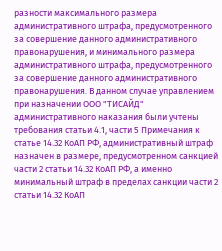разности максимального размера административного штрафа, предусмотренного за совершение данного административного правонарушения, и минимального размера административного штрафа, предусмотренного за совершение данного административного правонарушения. В данном случае управлением при назначении ООО "ТИСАЙД" административного наказания были учтены требования статьи 4.1, части 5 Примечания к статье 14.32 КоАП РФ, административный штраф назначен в размере, предусмотренном санкцией части 2 статьи 14.32 КоАП РФ, а именно минимальный штраф в пределах санкции части 2 статьи 14.32 КоАП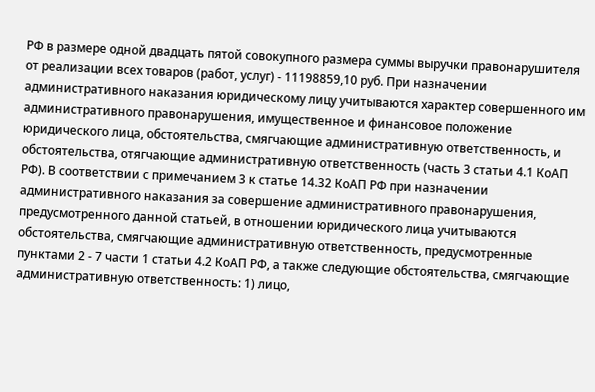РФ в размере одной двадцать пятой совокупного размера суммы выручки правонарушителя от реализации всех товаров (работ, услуг) - 11198859,10 руб. При назначении административного наказания юридическому лицу учитываются характер совершенного им административного правонарушения, имущественное и финансовое положение юридического лица, обстоятельства, смягчающие административную ответственность, и обстоятельства, отягчающие административную ответственность (часть 3 статьи 4.1 КоАП РФ). В соответствии с примечанием 3 к статье 14.32 КоАП РФ при назначении административного наказания за совершение административного правонарушения, предусмотренного данной статьей, в отношении юридического лица учитываются обстоятельства, смягчающие административную ответственность, предусмотренные пунктами 2 - 7 части 1 статьи 4.2 КоАП РФ, а также следующие обстоятельства, смягчающие административную ответственность: 1) лицо,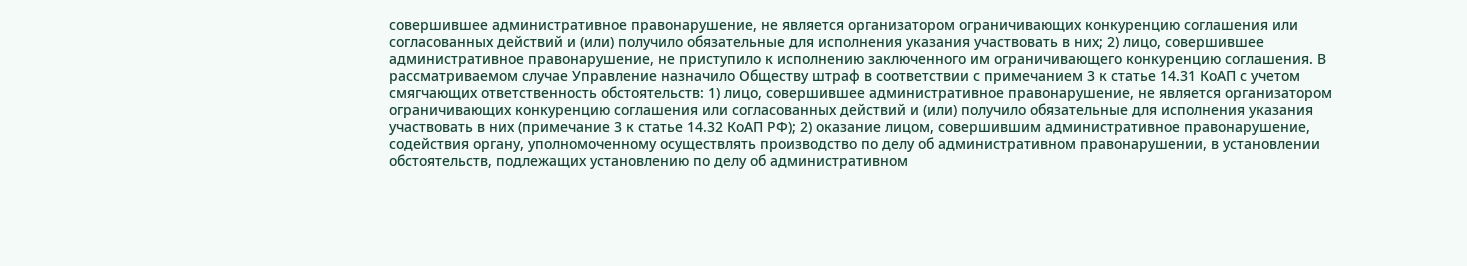совершившее административное правонарушение, не является организатором ограничивающих конкуренцию соглашения или согласованных действий и (или) получило обязательные для исполнения указания участвовать в них; 2) лицо, совершившее административное правонарушение, не приступило к исполнению заключенного им ограничивающего конкуренцию соглашения. В рассматриваемом случае Управление назначило Обществу штраф в соответствии с примечанием 3 к статье 14.31 КоАП с учетом смягчающих ответственность обстоятельств: 1) лицо, совершившее административное правонарушение, не является организатором ограничивающих конкуренцию соглашения или согласованных действий и (или) получило обязательные для исполнения указания участвовать в них (примечание 3 к статье 14.32 КоАП РФ); 2) оказание лицом, совершившим административное правонарушение, содействия органу, уполномоченному осуществлять производство по делу об административном правонарушении, в установлении обстоятельств, подлежащих установлению по делу об административном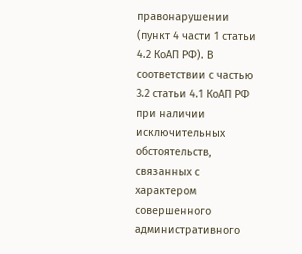правонарушении (пункт 4 части 1 статьи 4.2 КоАП РФ). В соответствии с частью 3.2 статьи 4.1 КоАП РФ при наличии исключительных обстоятельств, связанных с характером совершенного административного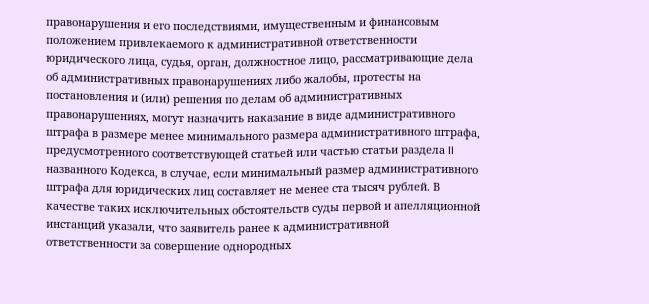правонарушения и его последствиями, имущественным и финансовым положением привлекаемого к административной ответственности юридического лица, судья, орган, должностное лицо, рассматривающие дела об административных правонарушениях либо жалобы, протесты на постановления и (или) решения по делам об административных правонарушениях, могут назначить наказание в виде административного штрафа в размере менее минимального размера административного штрафа, предусмотренного соответствующей статьей или частью статьи раздела II названного Кодекса, в случае, если минимальный размер административного штрафа для юридических лиц составляет не менее ста тысяч рублей. В качестве таких исключительных обстоятельств суды первой и апелляционной инстанций указали, что заявитель ранее к административной ответственности за совершение однородных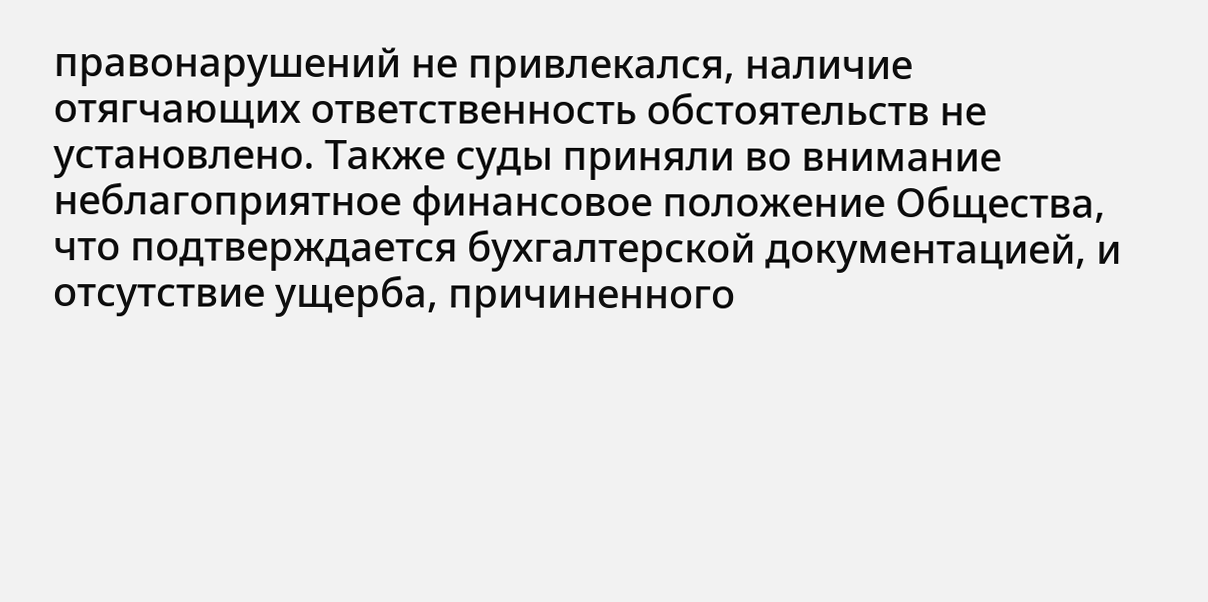правонарушений не привлекался, наличие отягчающих ответственность обстоятельств не установлено. Также суды приняли во внимание неблагоприятное финансовое положение Общества, что подтверждается бухгалтерской документацией, и отсутствие ущерба, причиненного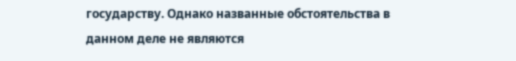государству. Однако названные обстоятельства в данном деле не являются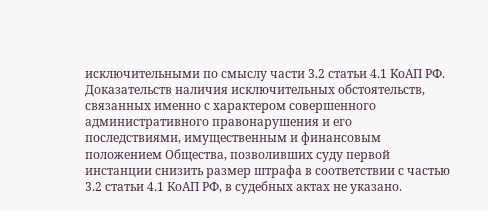исключительными по смыслу части 3.2 статьи 4.1 КоАП РФ. Доказательств наличия исключительных обстоятельств, связанных именно с характером совершенного административного правонарушения и его последствиями, имущественным и финансовым положением Общества, позволивших суду первой инстанции снизить размер штрафа в соответствии с частью 3.2 статьи 4.1 КоАП РФ, в судебных актах не указано.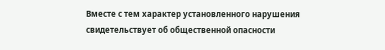Вместе с тем характер установленного нарушения свидетельствует об общественной опасности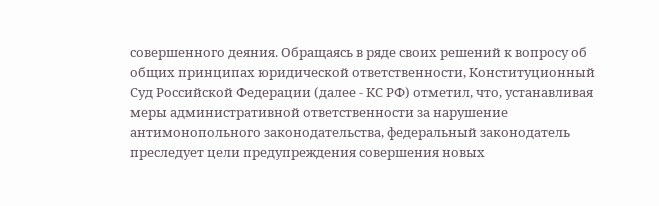совершенного деяния. Обращаясь в ряде своих решений к вопросу об общих принципах юридической ответственности, Конституционный Суд Российской Федерации (далее - КС РФ) отметил, что, устанавливая меры административной ответственности за нарушение антимонопольного законодательства, федеральный законодатель преследует цели предупреждения совершения новых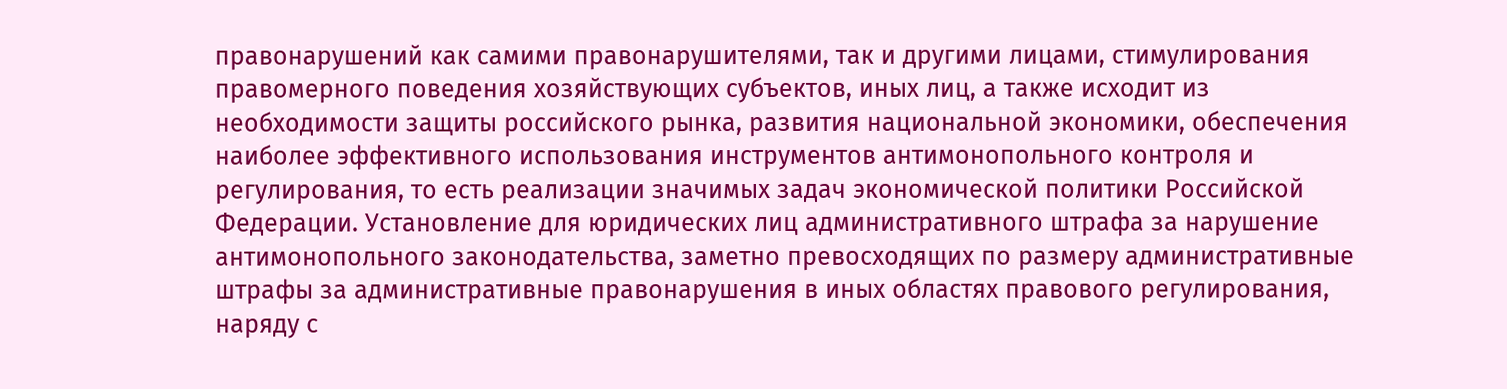правонарушений как самими правонарушителями, так и другими лицами, стимулирования правомерного поведения хозяйствующих субъектов, иных лиц, а также исходит из необходимости защиты российского рынка, развития национальной экономики, обеспечения наиболее эффективного использования инструментов антимонопольного контроля и регулирования, то есть реализации значимых задач экономической политики Российской Федерации. Установление для юридических лиц административного штрафа за нарушение антимонопольного законодательства, заметно превосходящих по размеру административные штрафы за административные правонарушения в иных областях правового регулирования, наряду с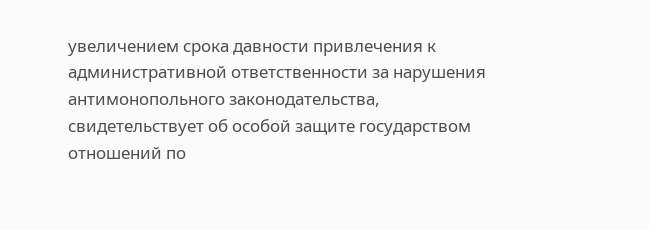увеличением срока давности привлечения к административной ответственности за нарушения антимонопольного законодательства, свидетельствует об особой защите государством отношений по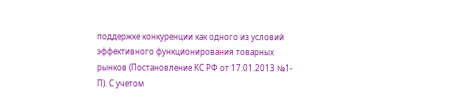поддержке конкуренции как одного из условий эффективного функционирования товарных рынков (Постановление КС РФ от 17.01.2013 №1-П). С учетом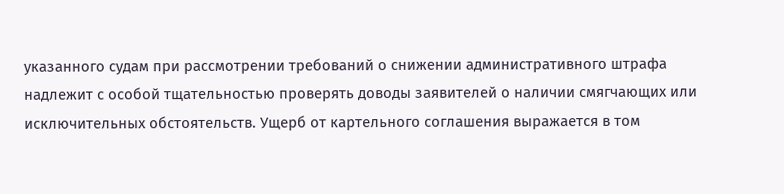указанного судам при рассмотрении требований о снижении административного штрафа надлежит с особой тщательностью проверять доводы заявителей о наличии смягчающих или исключительных обстоятельств. Ущерб от картельного соглашения выражается в том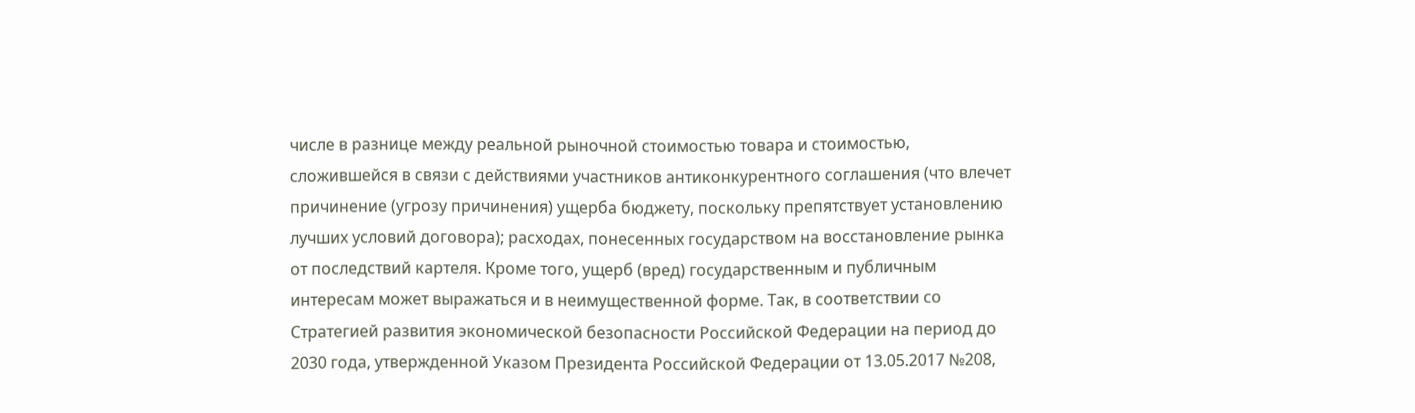числе в разнице между реальной рыночной стоимостью товара и стоимостью, сложившейся в связи с действиями участников антиконкурентного соглашения (что влечет причинение (угрозу причинения) ущерба бюджету, поскольку препятствует установлению лучших условий договора); расходах, понесенных государством на восстановление рынка от последствий картеля. Кроме того, ущерб (вред) государственным и публичным интересам может выражаться и в неимущественной форме. Так, в соответствии со Стратегией развития экономической безопасности Российской Федерации на период до 2030 года, утвержденной Указом Президента Российской Федерации от 13.05.2017 №208,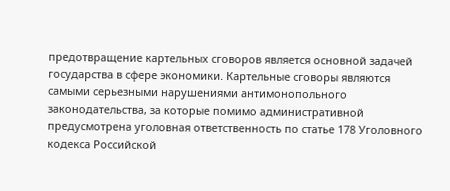предотвращение картельных сговоров является основной задачей государства в сфере экономики. Картельные сговоры являются самыми серьезными нарушениями антимонопольного законодательства, за которые помимо административной предусмотрена уголовная ответственность по статье 178 Уголовного кодекса Российской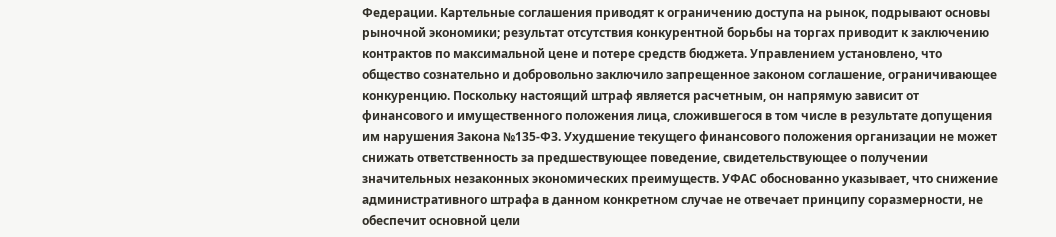Федерации. Картельные соглашения приводят к ограничению доступа на рынок, подрывают основы рыночной экономики; результат отсутствия конкурентной борьбы на торгах приводит к заключению контрактов по максимальной цене и потере средств бюджета. Управлением установлено, что общество сознательно и добровольно заключило запрещенное законом соглашение, ограничивающее конкуренцию. Поскольку настоящий штраф является расчетным, он напрямую зависит от финансового и имущественного положения лица, сложившегося в том числе в результате допущения им нарушения Закона №135-ФЗ. Ухудшение текущего финансового положения организации не может снижать ответственность за предшествующее поведение, свидетельствующее о получении значительных незаконных экономических преимуществ. УФАС обоснованно указывает, что снижение административного штрафа в данном конкретном случае не отвечает принципу соразмерности, не обеспечит основной цели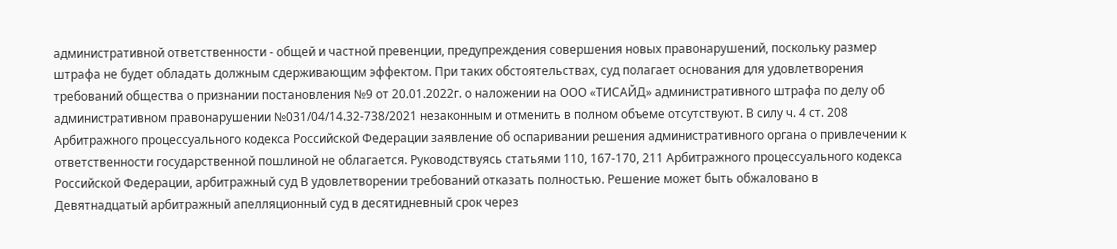административной ответственности - общей и частной превенции, предупреждения совершения новых правонарушений, поскольку размер штрафа не будет обладать должным сдерживающим эффектом. При таких обстоятельствах, суд полагает основания для удовлетворения требований общества о признании постановления №9 от 20.01.2022г. о наложении на ООО «ТИСАЙД» административного штрафа по делу об административном правонарушении №031/04/14.32-738/2021 незаконным и отменить в полном объеме отсутствуют. В силу ч. 4 ст. 208 Арбитражного процессуального кодекса Российской Федерации заявление об оспаривании решения административного органа о привлечении к ответственности государственной пошлиной не облагается. Руководствуясь статьями 110, 167-170, 211 Арбитражного процессуального кодекса Российской Федерации, арбитражный суд В удовлетворении требований отказать полностью. Решение может быть обжаловано в Девятнадцатый арбитражный апелляционный суд в десятидневный срок через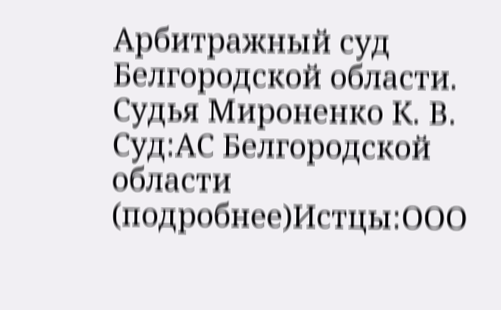Арбитражный суд Белгородской области. Судья Мироненко К. В. Суд:АС Белгородской области (подробнее)Истцы:ООО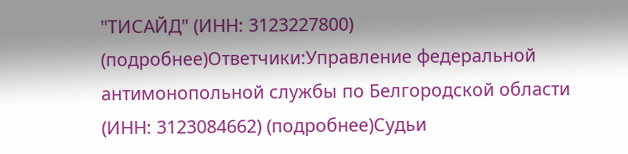"ТИСАЙД" (ИНН: 3123227800) (подробнее)Ответчики:Управление федеральной антимонопольной службы по Белгородской области (ИНН: 3123084662) (подробнее)Судьи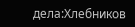дела:Хлебников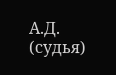А.Д. (судья)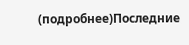(подробнее)Последние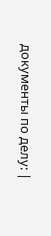документы по делу: |